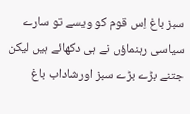سبز باغ اِس قوم کو ویسے تو سارے سیاسی رہنماؤں نے ہی دکھائے ہیں لیکن جتنے بڑے بڑے سبز اورشاداب باغ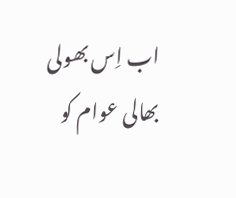اب اِس بھولی بھالی عوام کو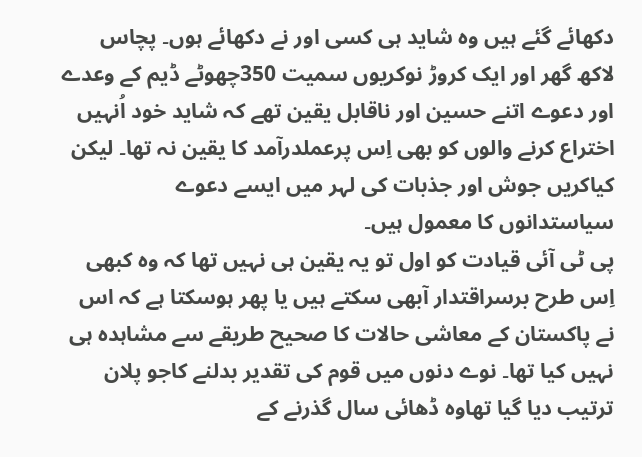دکھائے گئے ہیں وہ شاید ہی کسی اور نے دکھائے ہوں۔ پچاس لاکھ گھر اور ایک کروڑ نوکریوں سمیت 350چھوٹے ڈیم کے وعدے اور دعوے اتنے حسین اور ناقابل یقین تھے کہ شاید خود اُنہیں اختراع کرنے والوں کو بھی اِس پرعملدرآمد کا یقین نہ تھا۔ لیکن کیاکریں جوش اور جذبات کی لہر میں ایسے دعوے سیاستدانوں کا معمول ہیں۔
پی ٹی آئی قیادت کو اول تو یہ یقین ہی نہیں تھا کہ وہ کبھی اِس طرح برسراقتدار آبھی سکتے ہیں یا پھر ہوسکتا ہے کہ اس نے پاکستان کے معاشی حالات کا صحیح طریقے سے مشاہدہ ہی نہیں کیا تھا۔ نوے دنوں میں قوم کی تقدیر بدلنے کاجو پلان ترتیب دیا گیا تھاوہ ڈھائی سال گذرنے کے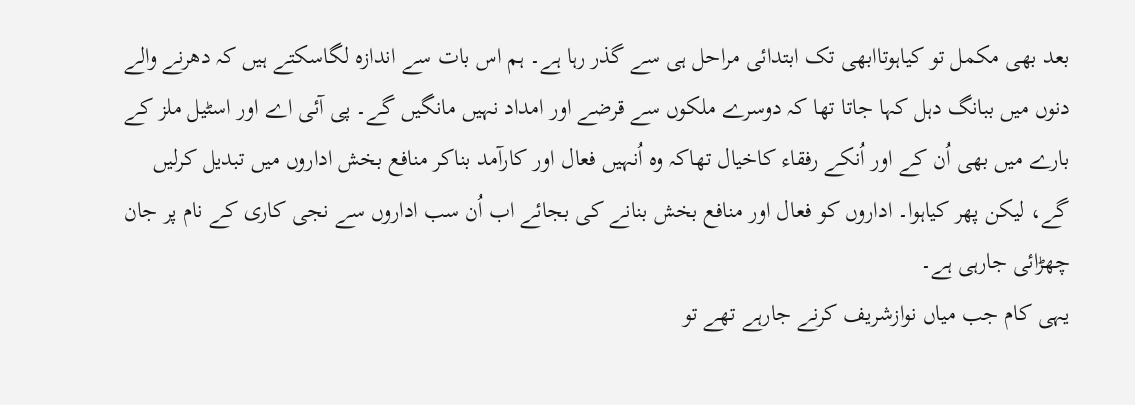بعد بھی مکمل تو کیاہوتاابھی تک ابتدائی مراحل ہی سے گذر رہا ہے۔ ہم اس بات سے اندازہ لگاسکتے ہیں کہ دھرنے والے دنوں میں ببانگ دہل کہا جاتا تھا کہ دوسرے ملکوں سے قرضے اور امداد نہیں مانگیں گے۔ پی آئی اے اور اسٹیل ملز کے بارے میں بھی اُن کے اور اُنکے رفقاء کاخیال تھاکہ وہ اُنہیں فعال اور کارآمد بناکر منافع بخش اداروں میں تبدیل کرلیں گے، لیکن پھر کیاہوا۔ اداروں کو فعال اور منافع بخش بنانے کی بجائے اب اُن سب اداروں سے نجی کاری کے نام پر جان چھڑائی جارہی ہے۔
یہی کام جب میاں نوازشریف کرنے جارہے تھے تو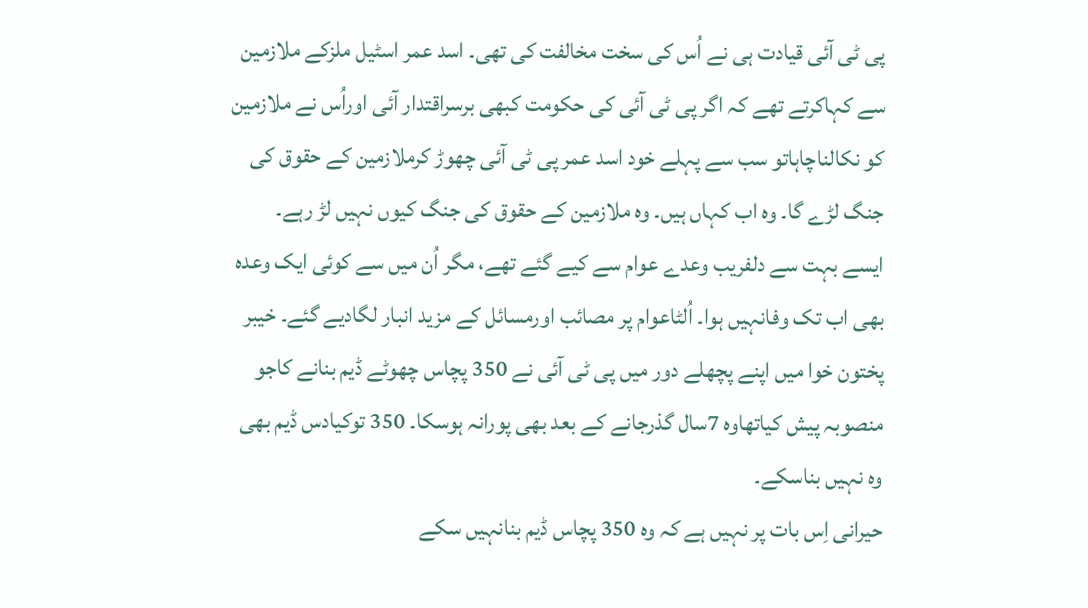پی ٹی آئی قیادت ہی نے اُس کی سخت مخالفت کی تھی۔ اسد عمر اسٹیل ملزکے ملازمین سے کہاکرتے تھے کہ اگر پی ٹی آئی کی حکومت کبھی برسراقتدار آئی اوراُس نے ملازمین کو نکالناچاہاتو سب سے پہلے خود اسد عمر پی ٹی آئی چھوڑ کرملازمین کے حقوق کی جنگ لڑے گا۔ وہ اب کہاں ہیں۔ وہ ملازمین کے حقوق کی جنگ کیوں نہیں لڑ رہے۔
ایسے بہت سے دلفریب وعدے عوام سے کیے گئے تھے، مگر اُن میں سے کوئی ایک وعدہ بھی اب تک وفانہیں ہوا۔ اُلٹاعوام پر مصائب اورمسائل کے مزید انبار لگادیے گئے۔ خیبر پختون خوا میں اپنے پچھلے دور میں پی ٹی آئی نے 350 پچاس چھوٹے ڈیم بنانے کاجو منصوبہ پیش کیاتھاوہ 7سال گذرجانے کے بعد بھی پورانہ ہوسکا۔ 350 توکیادس ڈیم بھی وہ نہیں بناسکے۔
حیرانی اِس بات پر نہیں ہے کہ وہ 350 پچاس ڈیم بنانہیں سکے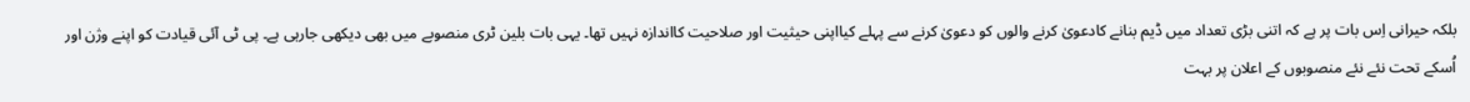بلکہ حیرانی اِس بات پر ہے کہ اتنی بڑی تعداد میں ڈیم بنانے کادعویٰ کرنے والوں کو دعویٰ کرنے سے پہلے کیااپنی حیثیت اور صلاحیت کااندازہ نہیں تھا۔ یہی بات بلین ٹری منصوبے میں بھی دیکھی جارہی ہے۔ پی ٹی آئی قیادت کو اپنے وژن اور اُسکے تحت نئے نئے منصوبوں کے اعلان پر بہت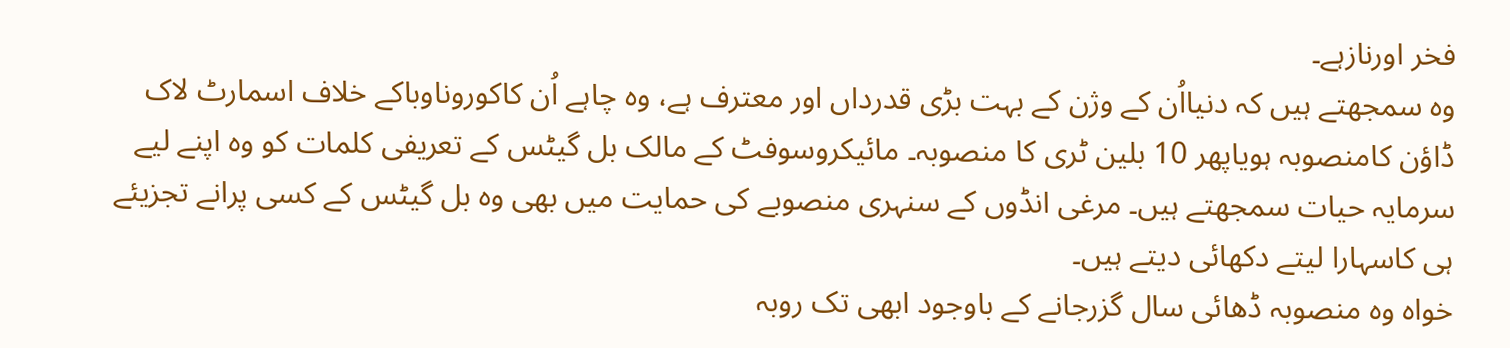فخر اورنازہے۔
وہ سمجھتے ہیں کہ دنیااُن کے وژن کے بہت بڑی قدرداں اور معترف ہے، وہ چاہے اُن کاکوروناوباکے خلاف اسمارٹ لاک ڈاؤن کامنصوبہ ہویاپھر 10 بلین ٹری کا منصوبہ۔ مائیکروسوفٹ کے مالک بل گیٹس کے تعریفی کلمات کو وہ اپنے لیے سرمایہ حیات سمجھتے ہیں۔ مرغی انڈوں کے سنہری منصوبے کی حمایت میں بھی وہ بل گیٹس کے کسی پرانے تجزیئے ہی کاسہارا لیتے دکھائی دیتے ہیں۔
خواہ وہ منصوبہ ڈھائی سال گزرجانے کے باوجود ابھی تک روبہ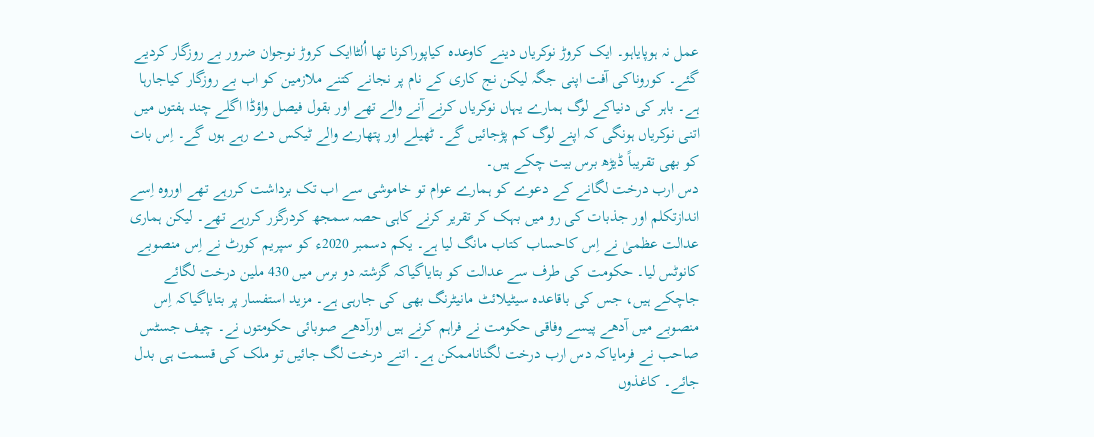عمل نہ ہوپایاہو۔ ایک کروڑ نوکریاں دینے کاوعدہ کیاپوراکرنا تھا اُلٹاایک کروڑ نوجوان ضرور بے روزگار کردیے گئے۔ کوروناکی آفت اپنی جگہ لیکن نج کاری کے نام پر نجانے کتنے ملازمین کو اب بے روزگار کیاجارہا ہے۔ باہر کی دنیاکے لوگ ہمارے یہاں نوکریاں کرنے آنے والے تھے اور بقول فیصل واؤڈا اگلے چند ہفتوں میں اتنی نوکریاں ہونگی کہ اپنے لوگ کم پڑجائیں گے۔ ٹھیلے اور پتھارے والے ٹیکس دے رہے ہوں گے۔ اِس بات کو بھی تقریباً ڈیڑھ برس بیت چکے ہیں۔
دس ارب درخت لگانے کے دعوے کو ہمارے عوام تو خاموشی سے اب تک برداشت کررہے تھے اوروہ اِسے اندازتکلم اور جذبات کی رو میں بہک کر تقریر کرنے کاہی حصہ سمجھ کردرگزر کررہے تھے۔ لیکن ہماری عدالت عظمیٰ نے اِس کاحساب کتاب مانگ لیا ہے۔ یکم دسمبر 2020ء کو سپریم کورٹ نے اِس منصوبے کانوٹس لیا۔ حکومت کی طرف سے عدالت کو بتایاگیاکہ گزشتہ دو برس میں 430 ملین درخت لگائے جاچکے ہیں، جس کی باقاعدہ سیٹیلائٹ مانیٹرنگ بھی کی جارہی ہے۔ مزید استفسار پر بتایاگیاکہ اِس منصوبے میں آدھے پیسے وفاقی حکومت نے فراہم کرنے ہیں اورآدھے صوبائی حکومتوں نے۔ چیف جسٹس صاحب نے فرمایاکہ دس ارب درخت لگناناممکن ہے۔ اتنے درخت لگ جائیں تو ملک کی قسمت ہی بدل جائے۔ کاغذوں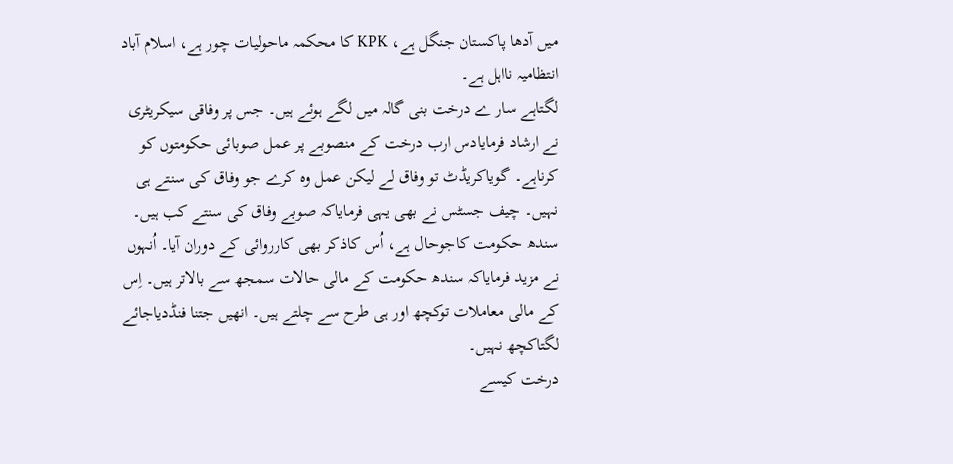میں آدھا پاکستان جنگل ہے، KPK کا محکمہ ماحولیات چور ہے، اسلام آباد انتظامیہ نااہل ہے۔
لگتاہے سار ے درخت بنی گالہ میں لگے ہوئے ہیں۔ جس پر وفاقی سیکریٹری نے ارشاد فرمایادس ارب درخت کے منصوبے پر عمل صوبائی حکومتوں کو کرناہے۔ گویاکریڈٹ تو وفاق لے لیکن عمل وہ کرے جو وفاق کی سنتے ہی نہیں۔ چیف جسٹس نے بھی یہی فرمایاکہ صوبے وفاق کی سنتے کب ہیں۔ سندھ حکومت کاجوحال ہے، اُس کاذکر بھی کارروائی کے دوران آیا۔ اُنہوں نے مزید فرمایاکہ سندھ حکومت کے مالی حالات سمجھ سے بالاتر ہیں۔ اِس کے مالی معاملات توکچھ اور ہی طرح سے چلتے ہیں۔ انھیں جتنا فنڈدیاجائے لگتاکچھ نہیں۔
درخت کیسے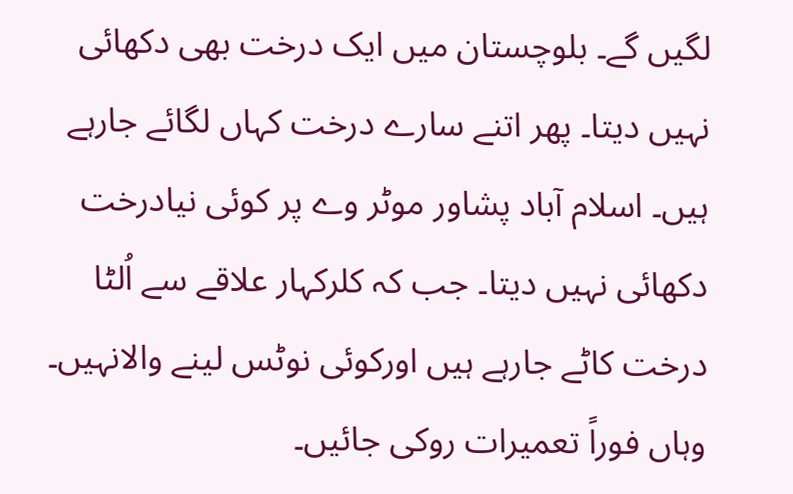لگیں گے۔ بلوچستان میں ایک درخت بھی دکھائی نہیں دیتا۔ پھر اتنے سارے درخت کہاں لگائے جارہے ہیں۔ اسلام آباد پشاور موٹر وے پر کوئی نیادرخت دکھائی نہیں دیتا۔ جب کہ کلرکہار علاقے سے اُلٹا درخت کاٹے جارہے ہیں اورکوئی نوٹس لینے والانہیں۔ وہاں فوراً تعمیرات روکی جائیں۔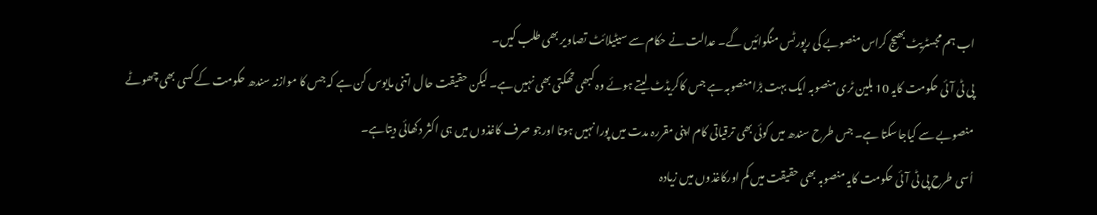اب ہم مجسٹریٹ بھیج کراس منصوبے کی رپورٹس منگوائیں گے۔ عدالت نے حکام سے سیٹیلائٹ تصاویر بھی طلب کیں۔
پی ٹی آئی حکومت کایہ 10 بلین ٹری منصوبہ ایک بہت بڑا منصوبہ ہے جس کاکریڈٹ لیتے ہوئے وہ کبھی تھکتی بھی نہیں ہے۔ لیکن حقیقت حال اتنی مایوس کن ہے کہ جس کا موازنہ سندھ حکومت کے کسی بھی چھوٹے منصوبے سے کیاجاسکتا ہے۔ جس طرح سندھ میں کوئی بھی ترقیاتی کام اپنی مقررہ مدت میں پورا نہیں ہوتا اورجو صرف کاغذوں میں ہی اکثر دکھائی دیتاہے۔
اُسی طرح پی ٹی آئی حکومت کایہ منصوبہ بھی حقیقت میں کم اورکاغذوں میں زیادہ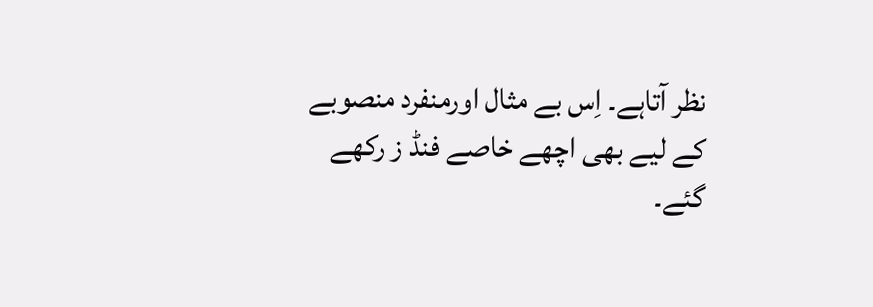نظر آتاہے۔ اِس بے مثال اورمنفرد منصوبے کے لیے بھی اچھے خاصے فنڈ ز رکھے گئے۔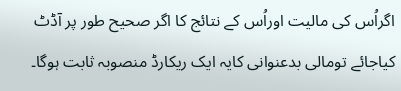اگراُس کی مالیت اوراُس کے نتائج کا اگر صحیح طور پر آڈٹ کیاجائے تومالی بدعنوانی کایہ ایک ریکارڈ منصوبہ ثابت ہوگا۔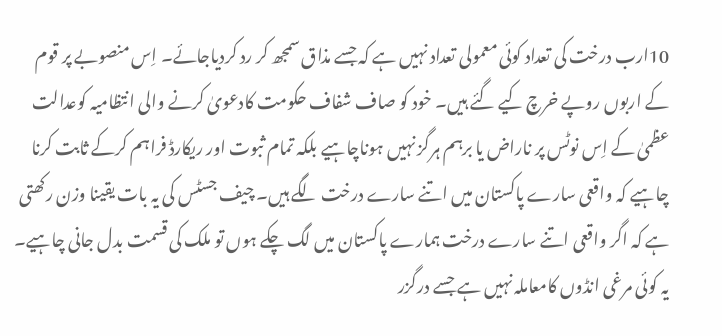10ارب درخت کی تعداد کوئی معمولی تعداد نہیں ہے کہ جسے مذاق سمجھ کر رد کردیاجائے۔ اِس منصوبے پر قوم کے اربوں روپے خرچ کیے گئے ہیں۔ خود کو صاف شفاف حکومت کادعویٰ کرنے والی انتظامیہ کوعدالت عظمیٰ کے اِس نوٹس پر ناراض یا برہم ہرگز نہیں ہوناچاہیے بلکہ تمام ثبوت اور ریکارڈ فراہم کرکے ثابت کرنا چاہیے کہ واقعی سارے پاکستان میں اتنے سارے درخت لگے ہیں۔ چیف جسٹس کی یہ بات یقینا وزن رکھتی ہے کہ اگر واقعی اتنے سارے درخت ہمارے پاکستان میں لگ چکے ہوں تو ملک کی قسمت بدل جانی چاہیے۔ یہ کوئی مرغی انڈوں کامعاملہ نہیں ہے جسے درگزر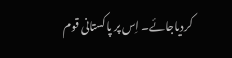کردیاجائے۔ اِس پر پاکستانی قوم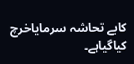کابے تحاشہ سرمایاخرچ کیاگیاہے۔